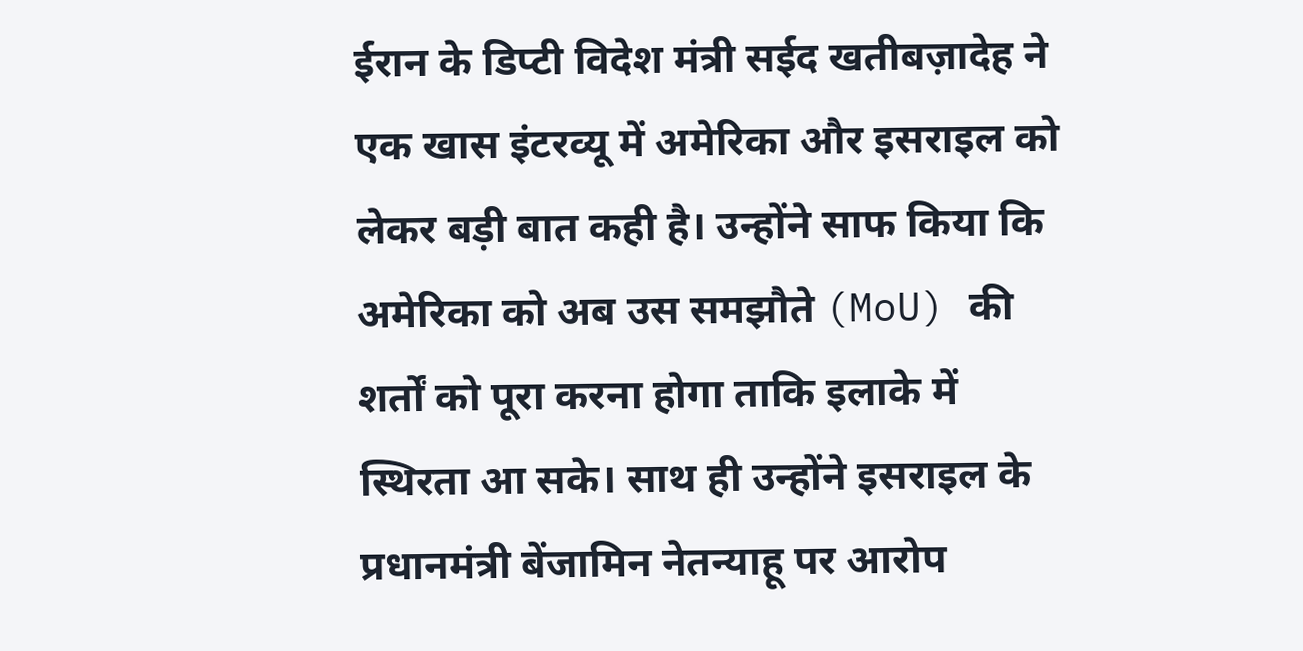ईरान के डिप्टी विदेश मंत्री सईद खतीबज़ादेह ने एक खास इंटरव्यू में अमेरिका और इसराइल को लेकर बड़ी बात कही है। उन्होंने साफ किया कि अमेरिका को अब उस समझौते (MoU) की शर्तों को पूरा करना होगा ताकि इलाके में स्थिरता आ सके। साथ ही उन्होंने इसराइल के प्रधानमंत्री बेंजामिन नेतन्याहू पर आरोप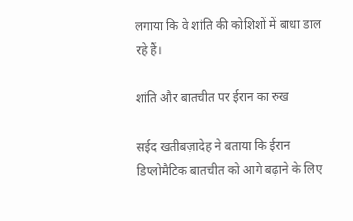लगाया कि वे शांति की कोशिशों में बाधा डाल रहे हैं।

शांति और बातचीत पर ईरान का रुख

सईद खतीबज़ादेह ने बताया कि ईरान डिप्लोमैटिक बातचीत को आगे बढ़ाने के लिए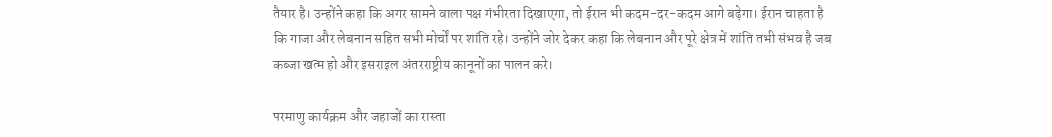तैयार है। उन्होंने कहा कि अगर सामने वाला पक्ष गंभीरता दिखाएगा, तो ईरान भी कदम-दर-कदम आगे बढ़ेगा। ईरान चाहता है कि गाजा और लेबनान सहित सभी मोर्चों पर शांति रहे। उन्होंने जोर देकर कहा कि लेबनान और पूरे क्षेत्र में शांति तभी संभव है जब कब्जा खत्म हो और इसराइल अंतरराष्ट्रीय कानूनों का पालन करे।

परमाणु कार्यक्रम और जहाजों का रास्ता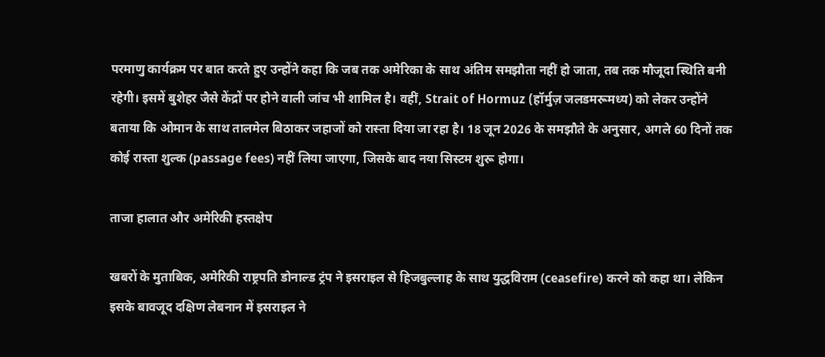परमाणु कार्यक्रम पर बात करते हुए उन्होंने कहा कि जब तक अमेरिका के साथ अंतिम समझौता नहीं हो जाता, तब तक मौजूदा स्थिति बनी रहेगी। इसमें बुशेहर जैसे केंद्रों पर होने वाली जांच भी शामिल है। वहीं, Strait of Hormuz (हॉर्मुज़ जलडमरूमध्य) को लेकर उन्होंने बताया कि ओमान के साथ तालमेल बिठाकर जहाजों को रास्ता दिया जा रहा है। 18 जून 2026 के समझौते के अनुसार, अगले 60 दिनों तक कोई रास्ता शुल्क (passage fees) नहीं लिया जाएगा, जिसके बाद नया सिस्टम शुरू होगा।

ताजा हालात और अमेरिकी हस्तक्षेप

खबरों के मुताबिक, अमेरिकी राष्ट्रपति डोनाल्ड ट्रंप ने इसराइल से हिजबुल्लाह के साथ युद्धविराम (ceasefire) करने को कहा था। लेकिन इसके बावजूद दक्षिण लेबनान में इसराइल ने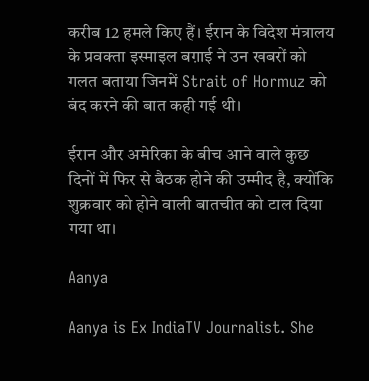करीब 12 हमले किए हैं। ईरान के विदेश मंत्रालय के प्रवक्ता इस्माइल बग़ाई ने उन खबरों को गलत बताया जिनमें Strait of Hormuz को बंद करने की बात कही गई थी।

ईरान और अमेरिका के बीच आने वाले कुछ दिनों में फिर से बैठक होने की उम्मीद है, क्योंकि शुक्रवार को होने वाली बातचीत को टाल दिया गया था।

Aanya

Aanya is Ex IndiaTV Journalist. She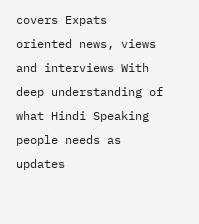covers Expats oriented news, views and interviews With deep understanding of what Hindi Speaking people needs as updates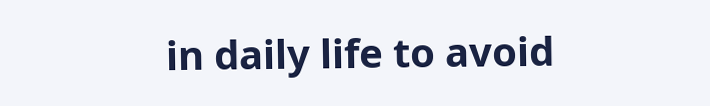in daily life to avoid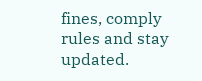fines, comply rules and stay updated.